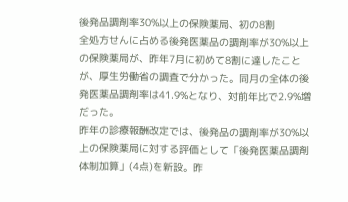後発品調剤率30%以上の保険薬局、初の8割
全処方せんに占める後発医薬品の調剤率が30%以上の保険薬局が、昨年7月に初めて8割に達したことが、厚生労働省の調査で分かった。同月の全体の後発医薬品調剤率は41.9%となり、対前年比で2.9%増だった。
昨年の診療報酬改定では、後発品の調剤率が30%以上の保険薬局に対する評価として「後発医薬品調剤体制加算」(4点)を新設。昨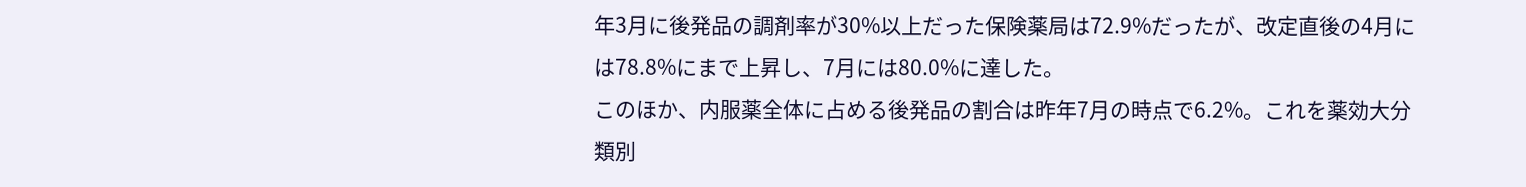年3月に後発品の調剤率が30%以上だった保険薬局は72.9%だったが、改定直後の4月には78.8%にまで上昇し、7月には80.0%に達した。
このほか、内服薬全体に占める後発品の割合は昨年7月の時点で6.2%。これを薬効大分類別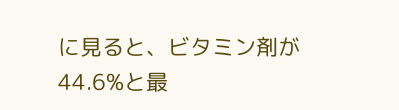に見ると、ビタミン剤が44.6%と最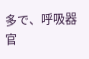多で、呼吸器官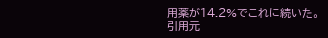用薬が14.2%でこれに続いた。
引用元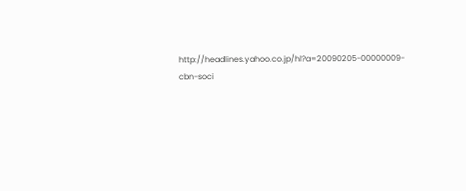http://headlines.yahoo.co.jp/hl?a=20090205-00000009-cbn-soci